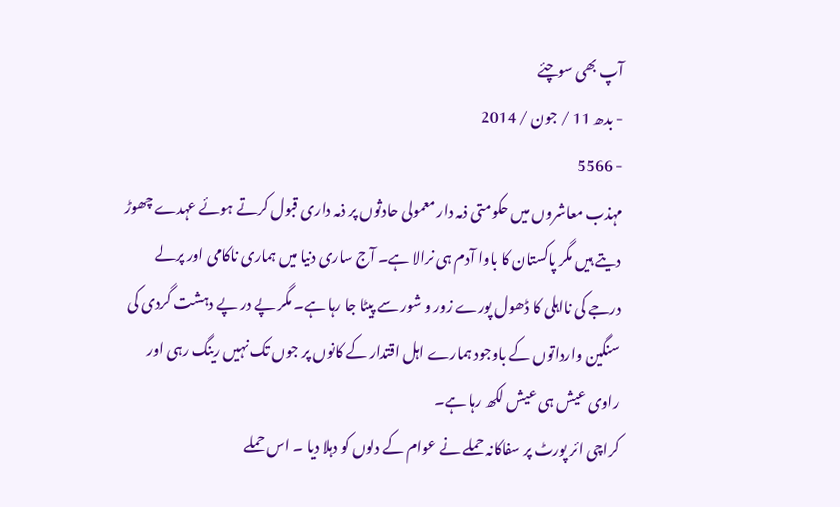آپ بھی سوچئے
- بدھ 11 / جون / 2014
- 5566
مہذب معاشروں میں حکومتی ذمہ دار معمولی حادثوں پر ذمہ داری قبول کرتے ہوئے عہدے چھوڑ دیتے ہیں مگر پاکستان کا باوا آدم ہی نرالا ہے۔ آج ساری دنیا میں ہماری ناکامی اور پرلے درجے کی نااہلی کا ڈھول پورے زور و شور سے پیٹا جا رہا ہے۔ مگر پے در پے دہشت گردی کی سنگین وارداتوں کے باوجود ہمارے اہل اقتدار کے کانوں پر جوں تک نہیں رینگ رہی اور راوی عیش ہی عیش لکھ رہا ہے۔
کراچی ائر پورٹ پر سفاکانہ حملے نے عوام کے دلوں کو دہلا دیا ۔ اس حملے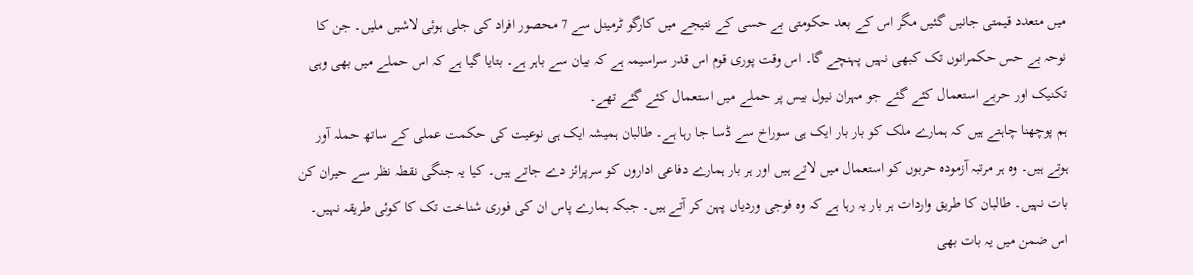میں متعدد قیمتی جانیں گئیں مگر اس کے بعد حکومتی بے حسی کے نتیجے میں کارگو ٹرمینل سے 7 محصور افراد کی جلی ہوئی لاشیں ملیں۔ جن کا نوحہ بے حس حکمرانوں تک کبھی نہیں پہنچے گا۔ اس وقت پوری قوم اس قدر سراسیمہ ہے کہ بیان سے باہر ہے۔ بتایا گیا ہے کہ اس حملے میں بھی وہی تکنیک اور حربے استعمال کئے گئے جو مہران نیول بیس پر حملے میں استعمال کئے گئے تھے۔
ہم پوچھنا چاہتے ہیں کہ ہمارے ملک کو بار بار ایک ہی سوراخ سے ڈسا جا رہا ہے۔ طالبان ہمیشہ ایک ہی نوعیت کی حکمت عملی کے ساتھ حملہ آور ہوتے ہیں۔ وہ ہر مرتبہ آزمودہ حربوں کو استعمال میں لاتے ہیں اور ہر بار ہمارے دفاعی اداروں کو سرپرائز دے جاتے ہیں۔ کیا یہ جنگی نقطہ نظر سے حیران کن بات نہیں۔ طالبان کا طریق واردات ہر بار یہ رہا ہے کہ وہ فوجی وردیاں پہن کر آتے ہیں۔ جبکہ ہمارے پاس ان کی فوری شناخت تک کا کوئی طریقہ نہیں۔ اس ضمن میں یہ بات بھی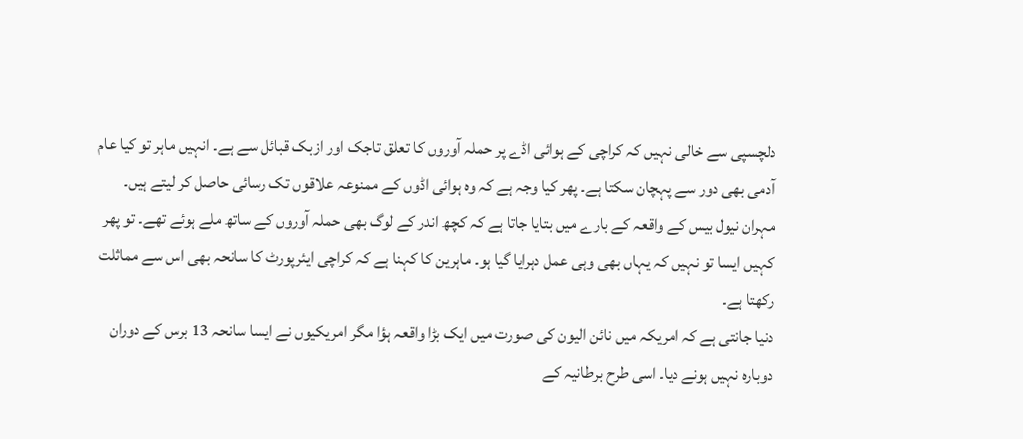دلچسپی سے خالی نہیں کہ کراچی کے ہوائی اڈے پر حملہ آوروں کا تعلق تاجک اور ازبک قبائل سے ہے۔ انہیں ماہر تو کیا عام آدمی بھی دور سے پہچان سکتا ہے۔ پھر کیا وجہ ہے کہ وہ ہوائی اڈوں کے ممنوعہ علاقوں تک رسائی حاصل کر لیتے ہیں۔
مہران نیول بیس کے واقعہ کے بارے میں بتایا جاتا ہے کہ کچھ اندر کے لوگ بھی حملہ آوروں کے ساتھ ملے ہوئے تھے۔ تو پھر کہیں ایسا تو نہیں کہ یہاں بھی وہی عمل دہرایا گیا ہو۔ ماہرین کا کہنا ہے کہ کراچی ایئرپورٹ کا سانحہ بھی اس سے مماثلت رکھتا ہے۔
دنیا جانتی ہے کہ امریکہ میں نائن الیون کی صورت میں ایک بڑا واقعہ ہؤا مگر امریکیوں نے ایسا سانحہ 13 برس کے دوران دوبارہ نہیں ہونے دیا۔ اسی طرح برطانیہ کے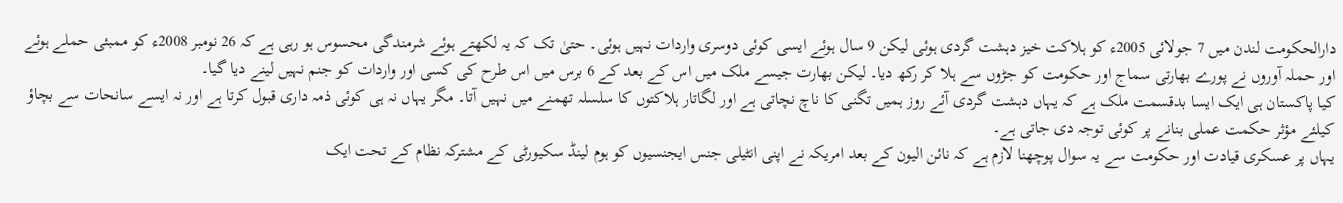دارالحکومت لندن میں 7 جولائی 2005ء کو ہلاکت خیز دہشت گردی ہوئی لیکن 9 سال ہوئے ایسی کوئی دوسری واردات نہیں ہوئی۔ حتیٰ تک کہ یہ لکھتے ہوئے شرمندگی محسوس ہو رہی ہے کہ 26 نومبر 2008ء کو ممبئی حملے ہوئے اور حملہ آوروں نے پورے بھارتی سماج اور حکومت کو جڑوں سے ہلا کر رکھ دیا۔ لیکن بھارت جیسے ملک میں اس کے بعد کے 6 برس میں اس طرح کی کسی اور واردات کو جنم نہیں لینے دیا گیا۔
کیا پاکستان ہی ایک ایسا بدقسمت ملک ہے کہ یہاں دہشت گردی آئے روز ہمیں تگنی کا ناچ نچاتی ہے اور لگاتار ہلاکتوں کا سلسلہ تھمنے میں نہیں آتا۔ مگر یہاں نہ ہی کوئی ذمہ داری قبول کرتا ہے اور نہ ایسے سانحات سے بچاؤ کیلئے مؤثر حکمت عملی بنانے پر کوئی توجہ دی جاتی ہے۔
یہاں پر عسکری قیادت اور حکومت سے یہ سوال پوچھنا لازم ہے کہ نائن الیون کے بعد امریکہ نے اپنی انٹیلی جنس ایجنسیوں کو ہوم لینڈ سکیورٹی کے مشترکہ نظام کے تحت ایک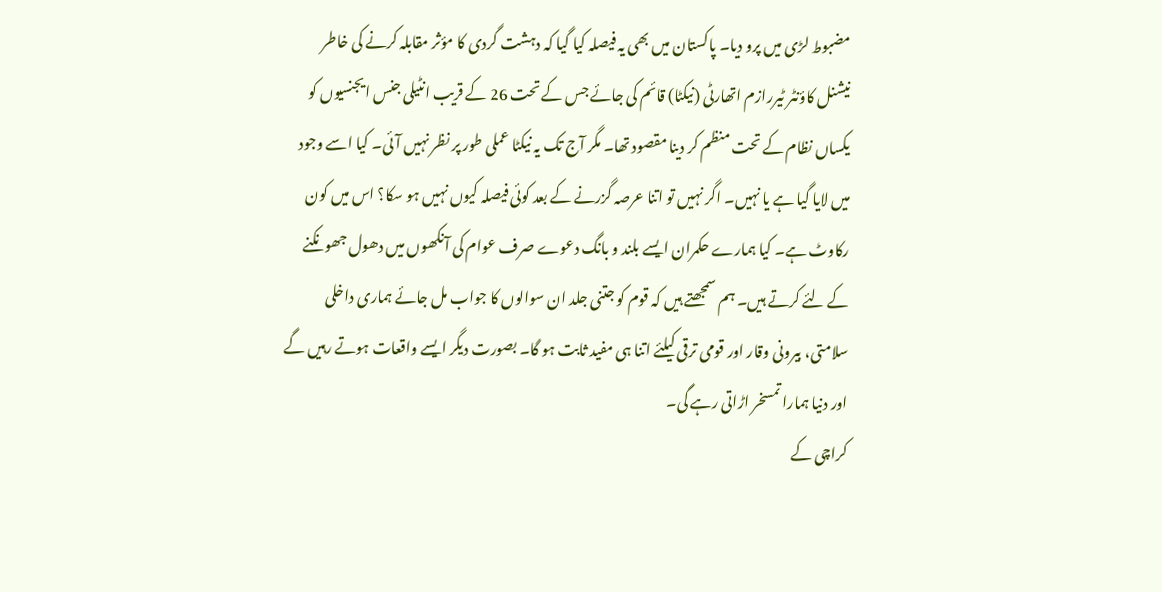مضبوط لڑی میں پرو دیا۔ پاکستان میں بھی یہ فیصلہ کیا گیا کہ دہشت گردی کا مؤثر مقابلہ کرنے کی خاطر نیشنل کاؤنٹر ٹیررازم اتھارٹی (نیکٹا) قائم کی جائے جس کے تحت 26 کے قریب انٹیلی جنس ایجنسیوں کو یکساں نظام کے تحت منظم کر دینا مقصود تھا۔ مگر آج تک یہ نیکٹا عملی طور پر نظر نہیں آئی۔ کیا اسے وجود میں لایا گیا ہے یا نہیں۔ اگر نہیں تو اتنا عرصہ گزرنے کے بعد کوئی فیصلہ کیوں نہیں ہو سکا؟ اس میں کون رکاوٹ ہے۔ کیا ہمارے حکمران ایسے بلند و بانگ دعوے صرف عوام کی آنکھوں میں دھول جھونکنے کے لئے کرتے ہیں۔ ہم سمجھتے ہیں کہ قوم کو جتنی جلد ان سوالوں کا جواب مل جائے ہماری داخلی سلامتی، بیرونی وقار اور قومی ترقی کیلئے اتنا ہی مفید ثابت ہو گا۔ بصورت دیگر ایسے واقعات ہوتے رہیں گے اور دنیا ہمارا تمسخر اڑاتی رہے گی۔
کراچی کے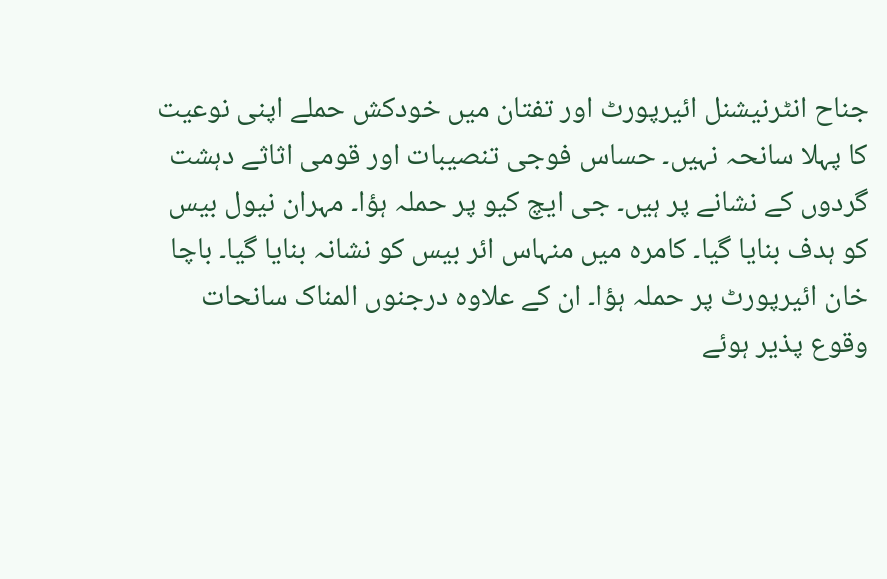جناح انٹرنیشنل ائیرپورٹ اور تفتان میں خودکش حملے اپنی نوعیت کا پہلا سانحہ نہیں۔ حساس فوجی تنصیبات اور قومی اثاثے دہشت گردوں کے نشانے پر ہیں۔ جی ایچ کیو پر حملہ ہؤا۔ مہران نیول بیس کو ہدف بنایا گیا۔ کامرہ میں منہاس ائر بیس کو نشانہ بنایا گیا۔ باچا خان ائیرپورٹ پر حملہ ہؤا۔ ان کے علاوہ درجنوں المناک سانحات وقوع پذیر ہوئے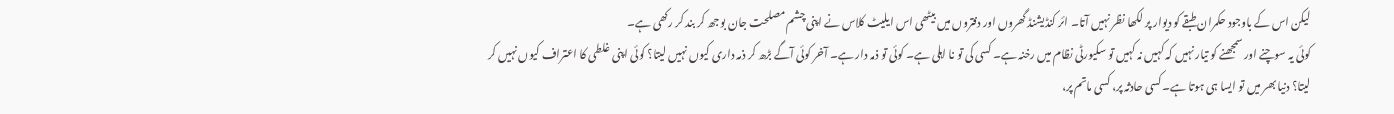لیکن اس کے باوجود حکمران طبقے کو دیوار پر لکھا نظر نہیں آتا۔ ائر کنڈیشنڈ گھروں اور دفتروں میں بیٹھی اس ایلیٹ کلاس نے اپنی چشم مصلحت جان بوجھ کر بند کر رکھی ہے۔
کوئی یہ سوچنے اور سمجھنے کو تیار نہیں کہ کہیں نہ کہیں تو سکیورٹی نظام میں رخنہ ہے۔ کسی کی تو نا اہلی ہے۔ کوئی تو ذمہ دار ہے۔ آخر کوئی آگے بڑھ کر ذمہ داری کیوں نہیں لیتا؟ کوئی اپنی غلطی کا اعتراف کیوں نہیں کر لیتا؟ دنیا بھر میں تو ایسا ہی ہوتا ہے۔ کسی حادثہ پر، کسی ماتم پر،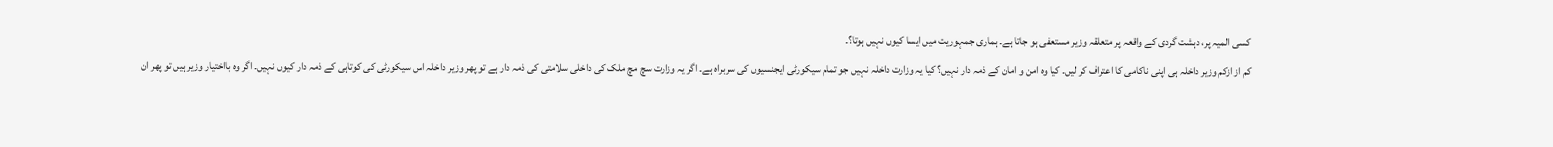کسی المیہ پر، دہشت گردی کے واقعہ پر متعلقہ وزیر مستعفی ہو جاتا ہے۔ ہماری جمہوریت میں ایسا کیوں نہیں ہوتا؟۔
کم از ازکم وزیر داخلہ ہی اپنی ناکامی کا اعتراف کر لیں۔ کیا وہ امن و امان کے ذمہ دار نہیں؟ کیا یہ وزارت داخلہ نہیں جو تمام سیکورٹی ایجنسیوں کی سربراہ ہے۔ اگر یہ وزارت سچ مچ ملک کی داخلی سلامتی کی ذمہ دار ہے تو پھر وزیر داخلہ اس سیکورٹی کی کوتاہی کے ذمہ دار کیوں نہیں۔ اگر وہ بااختیار وزیر ہیں تو پھر ان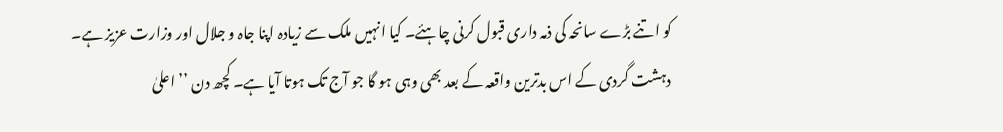کو اتنے بڑے سانحہ کی ذمہ داری قبول کرنی چاہئے۔ کیا انہیں ملک سے زیادہ اپنا جاہ و جلال اور وزارت عزیز ہے۔
دہشت گردی کے اس بدترین واقعہ کے بعد بھی وہی ہو گا جو آج تک ہوتا آیا ہے۔ کچھ دن ’’ اعلیٰ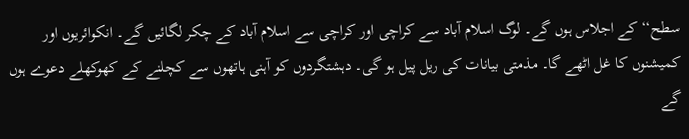سطح‘‘ کے اجلاس ہوں گے۔ لوگ اسلام آباد سے کراچی اور کراچی سے اسلام آباد کے چکر لگائیں گے۔ انکوائریوں اور کمیشنوں کا غل اٹھے گا۔ مذمتی بیانات کی ریل پیل ہو گی۔ دہشتگردوں کو آہنی ہاتھوں سے کچلنے کے کھوکھلے دعوے ہوں گے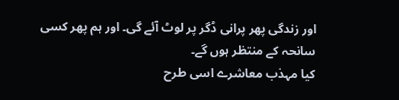اور زندگی پھر پرانی ڈگر پر لوٹ آئے گی۔ اور ہم پھر کسی سانحہ کے منتظر ہوں گے۔
کیا مہذب معاشرے اسی طرح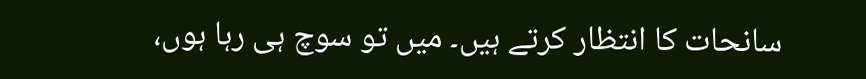سانحات کا انتظار کرتے ہیں۔ میں تو سوچ ہی رہا ہوں،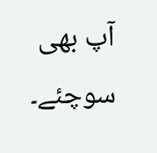آپ بھی سوچئے۔